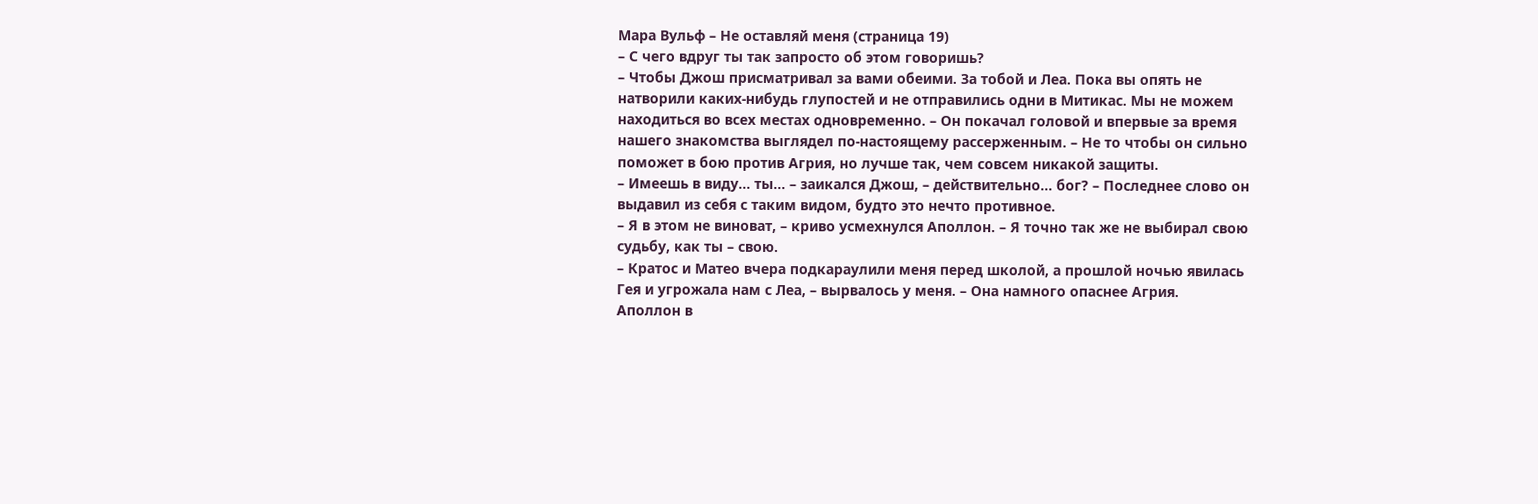Мара Вульф – Не оставляй меня (страница 19)
– С чего вдруг ты так запросто об этом говоришь?
– Чтобы Джош присматривал за вами обеими. За тобой и Леа. Пока вы опять не натворили каких-нибудь глупостей и не отправились одни в Митикас. Мы не можем находиться во всех местах одновременно. – Он покачал головой и впервые за время нашего знакомства выглядел по-настоящему рассерженным. – Не то чтобы он сильно поможет в бою против Агрия, но лучше так, чем совсем никакой защиты.
– Имеешь в виду… ты… – заикался Джош, – действительно… бог? – Последнее слово он выдавил из себя с таким видом, будто это нечто противное.
– Я в этом не виноват, – криво усмехнулся Аполлон. – Я точно так же не выбирал свою судьбу, как ты – свою.
– Кратос и Матео вчера подкараулили меня перед школой, а прошлой ночью явилась Гея и угрожала нам с Леа, – вырвалось у меня. – Она намного опаснее Агрия.
Аполлон в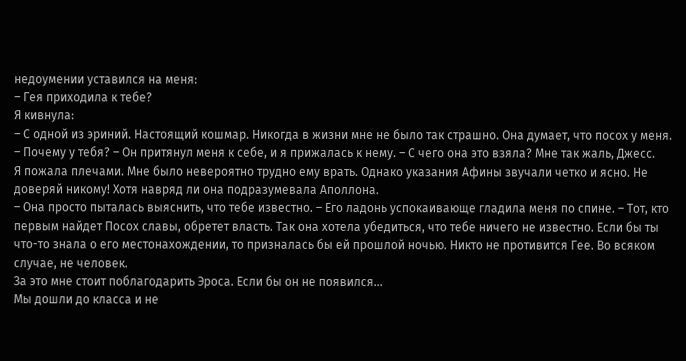недоумении уставился на меня:
– Гея приходила к тебе?
Я кивнула:
– С одной из эриний. Настоящий кошмар. Никогда в жизни мне не было так страшно. Она думает, что посох у меня.
– Почему у тебя? – Он притянул меня к себе, и я прижалась к нему. – С чего она это взяла? Мне так жаль, Джесс.
Я пожала плечами. Мне было невероятно трудно ему врать. Однако указания Афины звучали четко и ясно. Не доверяй никому! Хотя навряд ли она подразумевала Аполлона.
– Она просто пыталась выяснить, что тебе известно. – Его ладонь успокаивающе гладила меня по спине. – Тот, кто первым найдет Посох славы, обретет власть. Так она хотела убедиться, что тебе ничего не известно. Если бы ты что-то знала о его местонахождении, то призналась бы ей прошлой ночью. Никто не противится Гее. Во всяком случае, не человек.
За это мне стоит поблагодарить Эроса. Если бы он не появился…
Мы дошли до класса и не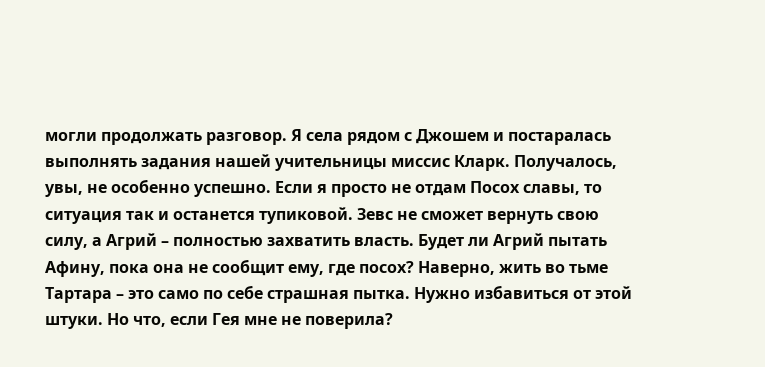могли продолжать разговор. Я села рядом с Джошем и постаралась выполнять задания нашей учительницы миссис Кларк. Получалось, увы, не особенно успешно. Если я просто не отдам Посох славы, то ситуация так и останется тупиковой. Зевс не сможет вернуть свою силу, а Агрий – полностью захватить власть. Будет ли Агрий пытать Афину, пока она не сообщит ему, где посох? Наверно, жить во тьме Тартара – это само по себе страшная пытка. Нужно избавиться от этой штуки. Но что, если Гея мне не поверила?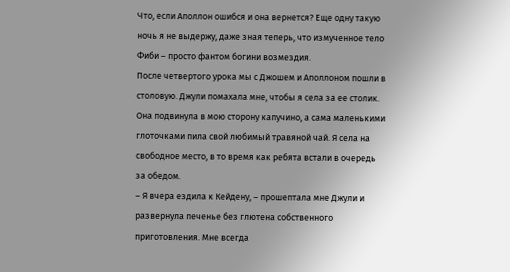Что, если Аполлон ошибся и она вернется? Еще одну такую ночь я не выдержу, даже зная теперь, что измученное тело Фиби – просто фантом богини возмездия.
После четвертого урока мы с Джошем и Аполлоном пошли в столовую. Джули помахала мне, чтобы я села за ее столик. Она подвинула в мою сторону капучино, а сама маленькими глоточками пила свой любимый травяной чай. Я села на свободное место, в то время как ребята встали в очередь за обедом.
– Я вчера ездила к Кейдену, – прошептала мне Джули и развернула печенье без глютена собственного приготовления. Мне всегда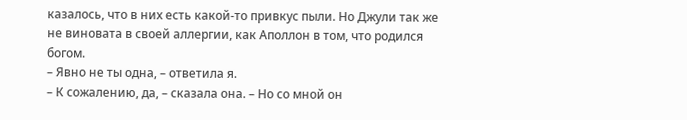казалось, что в них есть какой-то привкус пыли. Но Джули так же не виновата в своей аллергии, как Аполлон в том, что родился богом.
– Явно не ты одна, – ответила я.
– К сожалению, да, – сказала она. – Но со мной он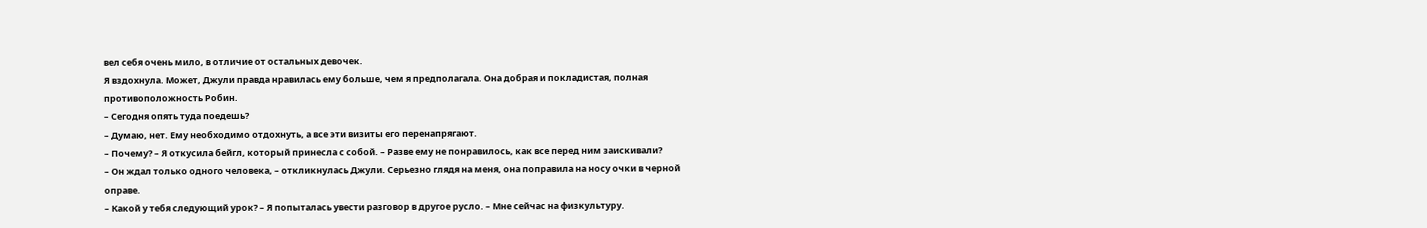вел себя очень мило, в отличие от остальных девочек.
Я вздохнула. Может, Джули правда нравилась ему больше, чем я предполагала. Она добрая и покладистая, полная противоположность Робин.
– Сегодня опять туда поедешь?
– Думаю, нет. Ему необходимо отдохнуть, а все эти визиты его перенапрягают.
– Почему? – Я откусила бейгл, который принесла с собой. – Разве ему не понравилось, как все перед ним заискивали?
– Он ждал только одного человека, – откликнулась Джули. Серьезно глядя на меня, она поправила на носу очки в черной оправе.
– Какой у тебя следующий урок? – Я попыталась увести разговор в другое русло. – Мне сейчас на физкультуру.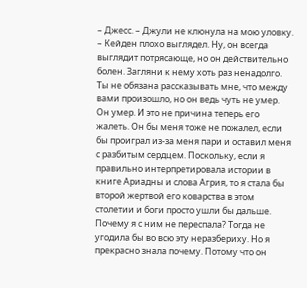– Джесс. – Джули не клюнула на мою уловку. – Кейден плохо выглядел. Ну, он всегда выглядит потрясающе, но он действительно болен. Загляни к нему хоть раз ненадолго. Ты не обязана рассказывать мне, что между вами произошло, но он ведь чуть не умер.
Он умер. И это не причина теперь его жалеть. Он бы меня тоже не пожалел, если бы проиграл из-за меня пари и оставил меня с разбитым сердцем. Поскольку, если я правильно интерпретировала истории в книге Ариадны и слова Агрия, то я стала бы второй жертвой его коварства в этом столетии и боги просто ушли бы дальше. Почему я с ним не переспала? Тогда не угодила бы во всю эту неразбериху. Но я прекрасно знала почему. Потому что он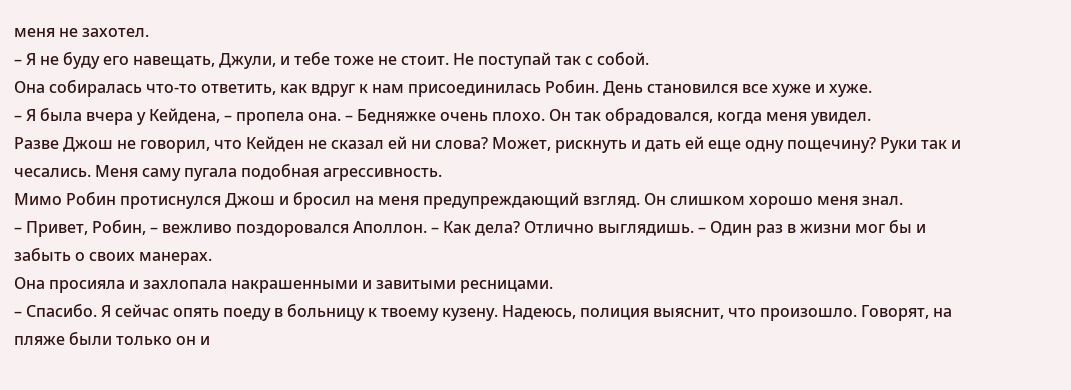меня не захотел.
– Я не буду его навещать, Джули, и тебе тоже не стоит. Не поступай так с собой.
Она собиралась что-то ответить, как вдруг к нам присоединилась Робин. День становился все хуже и хуже.
– Я была вчера у Кейдена, – пропела она. – Бедняжке очень плохо. Он так обрадовался, когда меня увидел.
Разве Джош не говорил, что Кейден не сказал ей ни слова? Может, рискнуть и дать ей еще одну пощечину? Руки так и чесались. Меня саму пугала подобная агрессивность.
Мимо Робин протиснулся Джош и бросил на меня предупреждающий взгляд. Он слишком хорошо меня знал.
– Привет, Робин, – вежливо поздоровался Аполлон. – Как дела? Отлично выглядишь. – Один раз в жизни мог бы и забыть о своих манерах.
Она просияла и захлопала накрашенными и завитыми ресницами.
– Спасибо. Я сейчас опять поеду в больницу к твоему кузену. Надеюсь, полиция выяснит, что произошло. Говорят, на пляже были только он и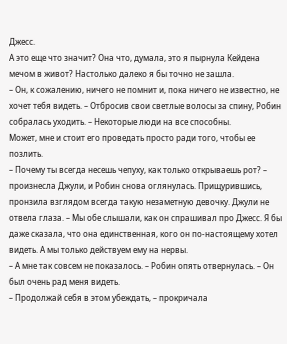Джесс.
А это еще что значит? Она что, думала, это я пырнула Кейдена мечом в живот? Настолько далеко я бы точно не зашла.
– Он, к сожалению, ничего не помнит и, пока ничего не известно, не хочет тебя видеть. – Отбросив свои светлые волосы за спину, Робин собралась уходить. – Некоторые люди на все способны.
Может, мне и стоит его проведать просто ради того, чтобы ее позлить.
– Почему ты всегда несешь чепуху, как только открываешь рот? – произнесла Джули, и Робин снова оглянулась. Прищурившись, пронзила взглядом всегда такую незаметную девочку. Джули не отвела глаза. – Мы обе слышали, как он спрашивал про Джесс. Я бы даже сказала, что она единственная, кого он по-настоящему хотел видеть. А мы только действуем ему на нервы.
– А мне так совсем не показалось. – Робин опять отвернулась. – Он был очень рад меня видеть.
– Продолжай себя в этом убеждать, – прокричала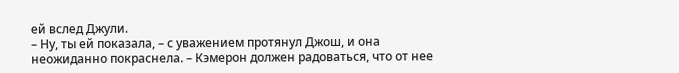ей вслед Джули.
– Ну, ты ей показала, – с уважением протянул Джош, и она неожиданно покраснела. – Кэмерон должен радоваться, что от нее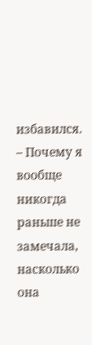избавился.
– Почему я вообще никогда раньше не замечала, насколько она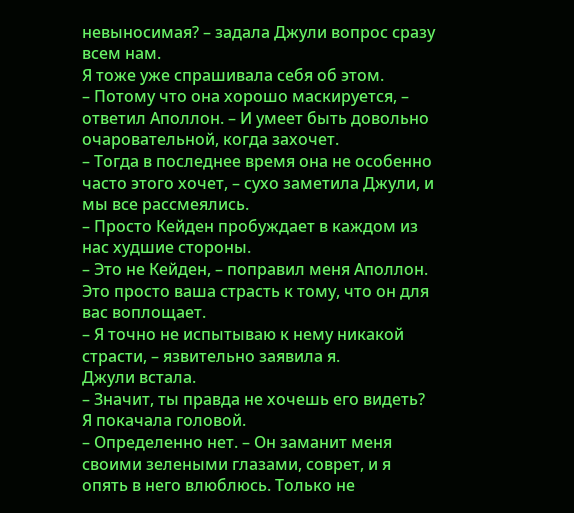невыносимая? – задала Джули вопрос сразу всем нам.
Я тоже уже спрашивала себя об этом.
– Потому что она хорошо маскируется, – ответил Аполлон. – И умеет быть довольно очаровательной, когда захочет.
– Тогда в последнее время она не особенно часто этого хочет, – сухо заметила Джули, и мы все рассмеялись.
– Просто Кейден пробуждает в каждом из нас худшие стороны.
– Это не Кейден, – поправил меня Аполлон. Это просто ваша страсть к тому, что он для вас воплощает.
– Я точно не испытываю к нему никакой страсти, – язвительно заявила я.
Джули встала.
– Значит, ты правда не хочешь его видеть?
Я покачала головой.
– Определенно нет. – Он заманит меня своими зелеными глазами, соврет, и я опять в него влюблюсь. Только не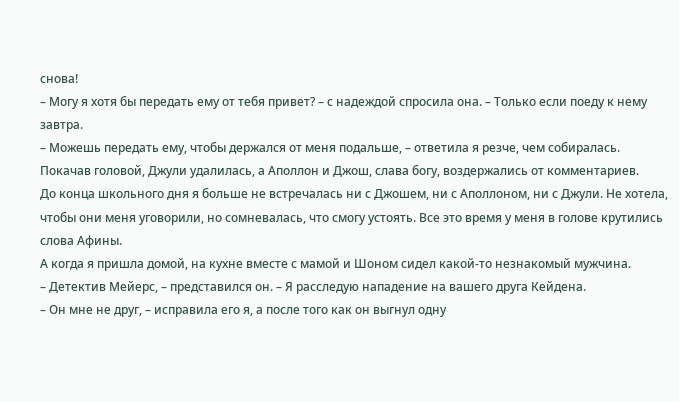снова!
– Могу я хотя бы передать ему от тебя привет? – с надеждой спросила она. – Только если поеду к нему завтра.
– Можешь передать ему, чтобы держался от меня подальше, – ответила я резче, чем собиралась.
Покачав головой, Джули удалилась, а Аполлон и Джош, слава богу, воздержались от комментариев.
До конца школьного дня я больше не встречалась ни с Джошем, ни с Аполлоном, ни с Джули. Не хотела, чтобы они меня уговорили, но сомневалась, что смогу устоять. Все это время у меня в голове крутились слова Афины.
А когда я пришла домой, на кухне вместе с мамой и Шоном сидел какой-то незнакомый мужчина.
– Детектив Мейерс, – представился он. – Я расследую нападение на вашего друга Кейдена.
– Он мне не друг, – исправила его я, а после того как он выгнул одну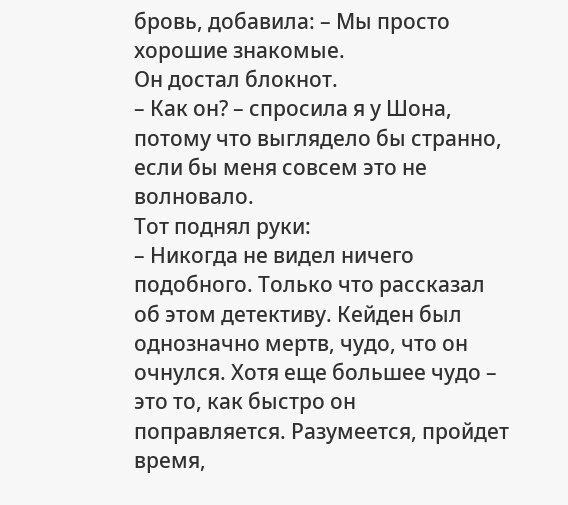бровь, добавила: – Мы просто хорошие знакомые.
Он достал блокнот.
– Как он? – спросила я у Шона, потому что выглядело бы странно, если бы меня совсем это не волновало.
Тот поднял руки:
– Никогда не видел ничего подобного. Только что рассказал об этом детективу. Кейден был однозначно мертв, чудо, что он очнулся. Хотя еще большее чудо – это то, как быстро он поправляется. Разумеется, пройдет время,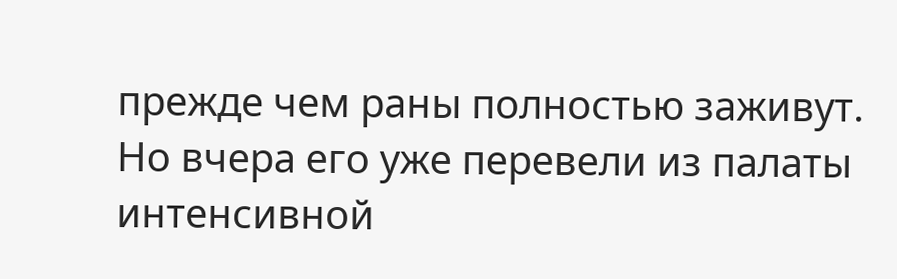прежде чем раны полностью заживут. Но вчера его уже перевели из палаты интенсивной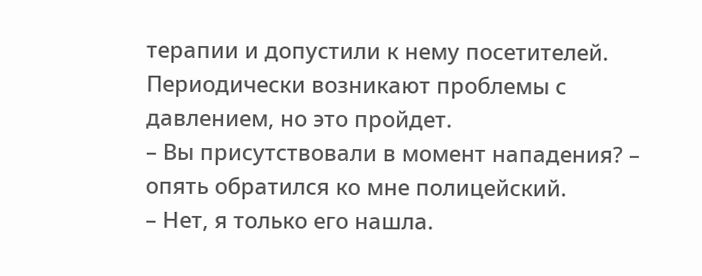терапии и допустили к нему посетителей. Периодически возникают проблемы с давлением, но это пройдет.
– Вы присутствовали в момент нападения? – опять обратился ко мне полицейский.
– Нет, я только его нашла.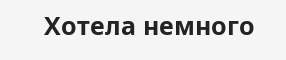Хотела немного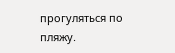прогуляться по пляжу.